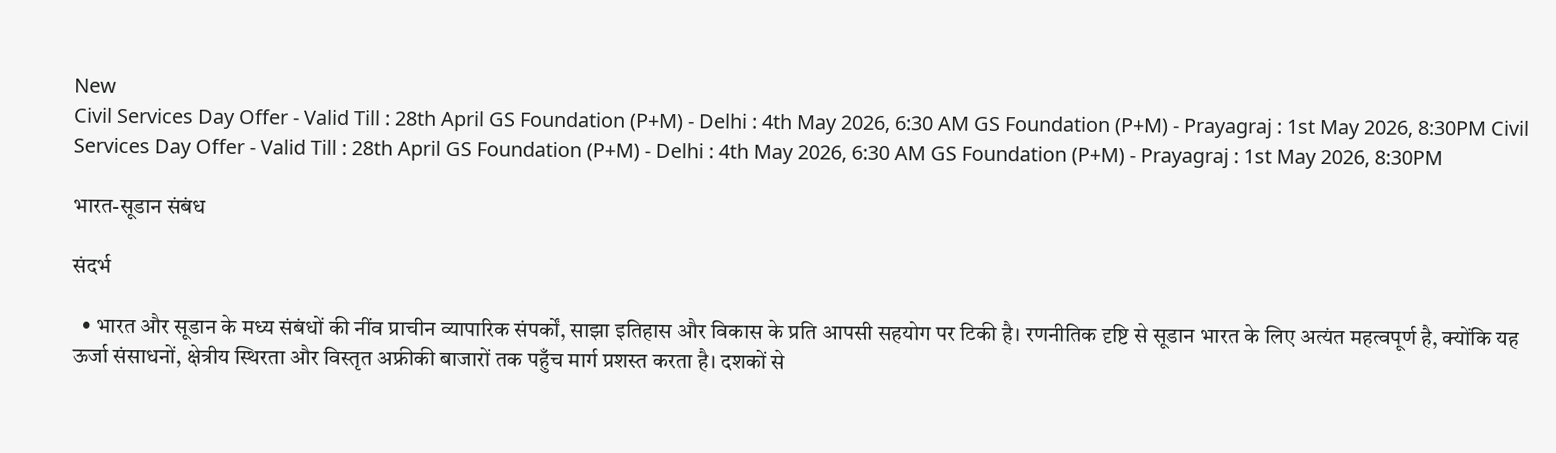New
Civil Services Day Offer - Valid Till : 28th April GS Foundation (P+M) - Delhi : 4th May 2026, 6:30 AM GS Foundation (P+M) - Prayagraj : 1st May 2026, 8:30PM Civil Services Day Offer - Valid Till : 28th April GS Foundation (P+M) - Delhi : 4th May 2026, 6:30 AM GS Foundation (P+M) - Prayagraj : 1st May 2026, 8:30PM

भारत-सूडान संबंध

संदर्भ

  • भारत और सूडान के मध्य संबंधों की नींव प्राचीन व्यापारिक संपर्कों, साझा इतिहास और विकास के प्रति आपसी सहयोग पर टिकी है। रणनीतिक दृष्टि से सूडान भारत के लिए अत्यंत महत्वपूर्ण है, क्योंकि यह ऊर्जा संसाधनों, क्षेत्रीय स्थिरता और विस्तृत अफ्रीकी बाजारों तक पहुँच मार्ग प्रशस्त करता है। दशकों से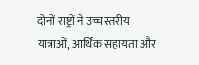दोनों राष्ट्रों ने उच्चस्तरीय यात्राओं, आर्थिक सहायता और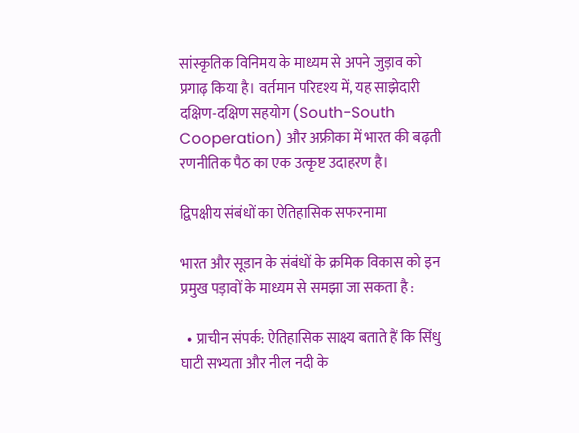सांस्कृतिक विनिमय के माध्यम से अपने जुड़ाव को प्रगाढ़ किया है। वर्तमान परिदृश्य में, यह साझेदारी दक्षिण-दक्षिण सहयोग (South-South Cooperation) और अफ्रीका में भारत की बढ़ती रणनीतिक पैठ का एक उत्कृष्ट उदाहरण है।

द्विपक्षीय संबंधों का ऐतिहासिक सफरनामा

भारत और सूडान के संबंधों के क्रमिक विकास को इन प्रमुख पड़ावों के माध्यम से समझा जा सकता है :

  • प्राचीन संपर्क: ऐतिहासिक साक्ष्य बताते हैं कि सिंधु घाटी सभ्यता और नील नदी के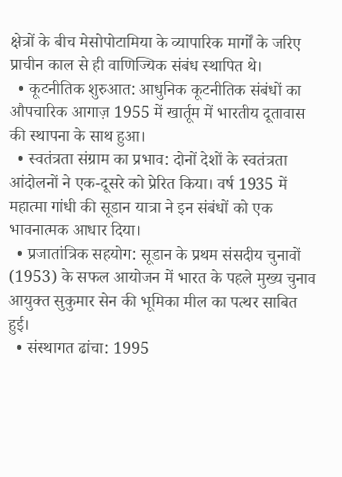क्षेत्रों के बीच मेसोपोटामिया के व्यापारिक मार्गों के जरिए प्राचीन काल से ही वाणिज्यिक संबंध स्थापित थे।
  • कूटनीतिक शुरुआत: आधुनिक कूटनीतिक संबंधों का औपचारिक आगाज़ 1955 में खार्तूम में भारतीय दूतावास की स्थापना के साथ हुआ।
  • स्वतंत्रता संग्राम का प्रभाव: दोनों देशों के स्वतंत्रता आंदोलनों ने एक-दूसरे को प्रेरित किया। वर्ष 1935 में महात्मा गांधी की सूडान यात्रा ने इन संबंधों को एक भावनात्मक आधार दिया।
  • प्रजातांत्रिक सहयोग: सूडान के प्रथम संसदीय चुनावों (1953) के सफल आयोजन में भारत के पहले मुख्य चुनाव आयुक्त सुकुमार सेन की भूमिका मील का पत्थर साबित हुई।
  • संस्थागत ढांचा: 1995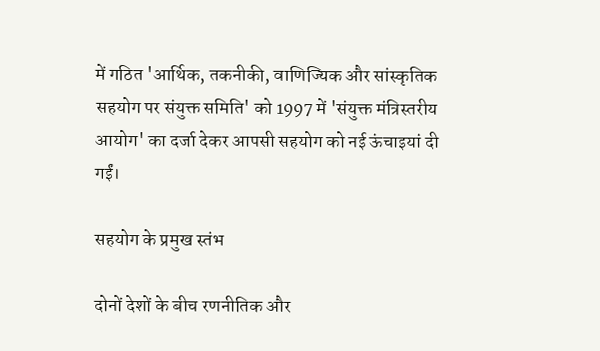में गठित 'आर्थिक, तकनीकी, वाणिज्यिक और सांस्कृतिक सहयोग पर संयुक्त समिति' को 1997 में 'संयुक्त मंत्रिस्तरीय आयोग' का दर्जा देकर आपसी सहयोग को नई ऊंचाइयां दी गईं।

सहयोग के प्रमुख स्तंभ

दोनों देशों के बीच रणनीतिक और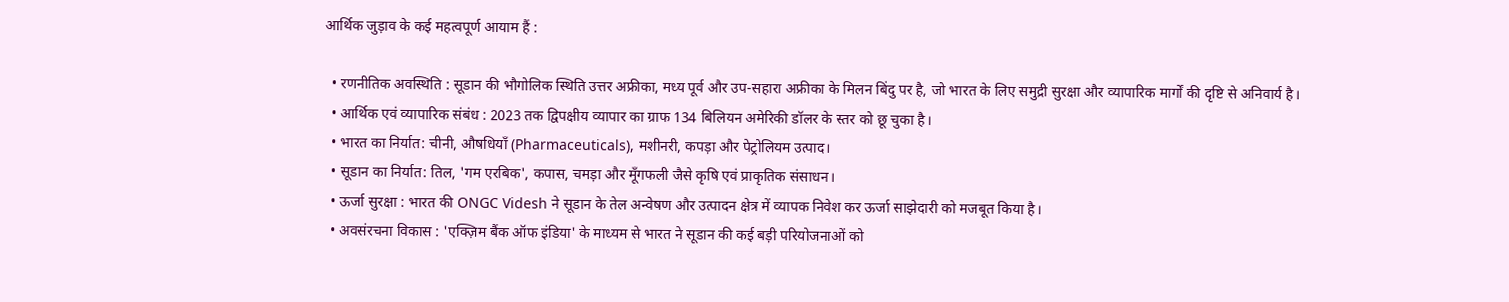आर्थिक जुड़ाव के कई महत्वपूर्ण आयाम हैं :

  • रणनीतिक अवस्थिति : सूडान की भौगोलिक स्थिति उत्तर अफ्रीका, मध्य पूर्व और उप-सहारा अफ्रीका के मिलन बिंदु पर है, जो भारत के लिए समुद्री सुरक्षा और व्यापारिक मार्गों की दृष्टि से अनिवार्य है।
  • आर्थिक एवं व्यापारिक संबंध : 2023 तक द्विपक्षीय व्यापार का ग्राफ 134 बिलियन अमेरिकी डॉलर के स्तर को छू चुका है।
  • भारत का निर्यात: चीनी, औषधियाँ (Pharmaceuticals), मशीनरी, कपड़ा और पेट्रोलियम उत्पाद।
  • सूडान का निर्यात: तिल, 'गम एरबिक', कपास, चमड़ा और मूँगफली जैसे कृषि एवं प्राकृतिक संसाधन।
  • ऊर्जा सुरक्षा : भारत की ONGC Videsh ने सूडान के तेल अन्वेषण और उत्पादन क्षेत्र में व्यापक निवेश कर ऊर्जा साझेदारी को मजबूत किया है।
  • अवसंरचना विकास : 'एक्ज़िम बैंक ऑफ इंडिया' के माध्यम से भारत ने सूडान की कई बड़ी परियोजनाओं को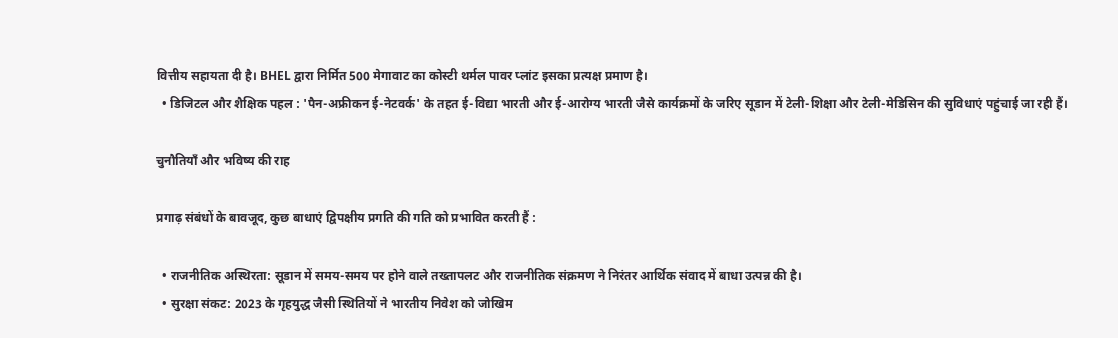वित्तीय सहायता दी है। BHEL द्वारा निर्मित 500 मेगावाट का कोस्टी थर्मल पावर प्लांट इसका प्रत्यक्ष प्रमाण है।
  • डिजिटल और शैक्षिक पहल : 'पैन-अफ्रीकन ई-नेटवर्क' के तहत ई-विद्या भारती और ई-आरोग्य भारती जैसे कार्यक्रमों के जरिए सूडान में टेली-शिक्षा और टेली-मेडिसिन की सुविधाएं पहुंचाई जा रही हैं।

चुनौतियाँ और भविष्य की राह

प्रगाढ़ संबंधों के बावजूद, कुछ बाधाएं द्विपक्षीय प्रगति की गति को प्रभावित करती हैं :

  • राजनीतिक अस्थिरता: सूडान में समय-समय पर होने वाले तख्तापलट और राजनीतिक संक्रमण ने निरंतर आर्थिक संवाद में बाधा उत्पन्न की है।
  • सुरक्षा संकट: 2023 के गृहयुद्ध जैसी स्थितियों ने भारतीय निवेश को जोखिम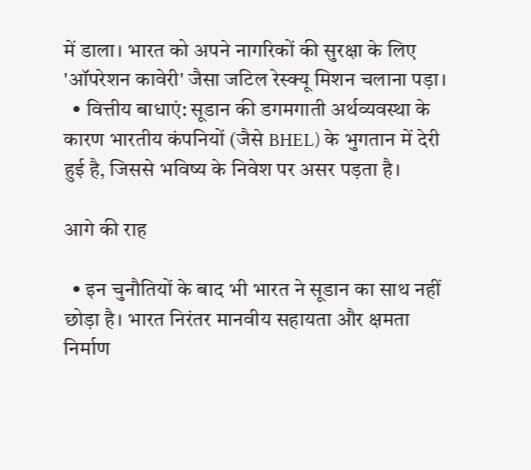में डाला। भारत को अपने नागरिकों की सुरक्षा के लिए 'ऑपरेशन कावेरी' जैसा जटिल रेस्क्यू मिशन चलाना पड़ा।
  • वित्तीय बाधाएं: सूडान की डगमगाती अर्थव्यवस्था के कारण भारतीय कंपनियों (जैसे BHEL) के भुगतान में देरी हुई है, जिससे भविष्य के निवेश पर असर पड़ता है।

आगे की राह

  • इन चुनौतियों के बाद भी भारत ने सूडान का साथ नहीं छोड़ा है। भारत निरंतर मानवीय सहायता और क्षमता निर्माण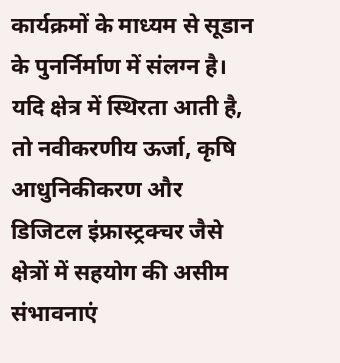कार्यक्रमों के माध्यम से सूडान के पुनर्निर्माण में संलग्न है। यदि क्षेत्र में स्थिरता आती है, तो नवीकरणीय ऊर्जा, कृषि आधुनिकीकरण और डिजिटल इंफ्रास्ट्रक्चर जैसे क्षेत्रों में सहयोग की असीम संभावनाएं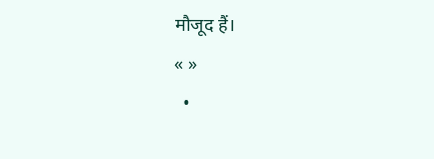मौजूद हैं।
« »
  •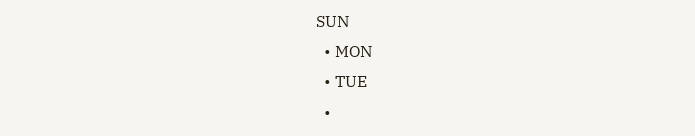SUN
  • MON
  • TUE
  •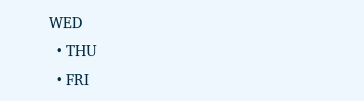WED
  • THU
  • FRI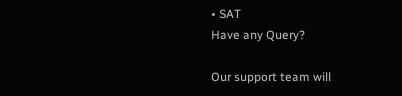• SAT
Have any Query?

Our support team will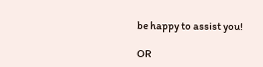be happy to assist you!

OR